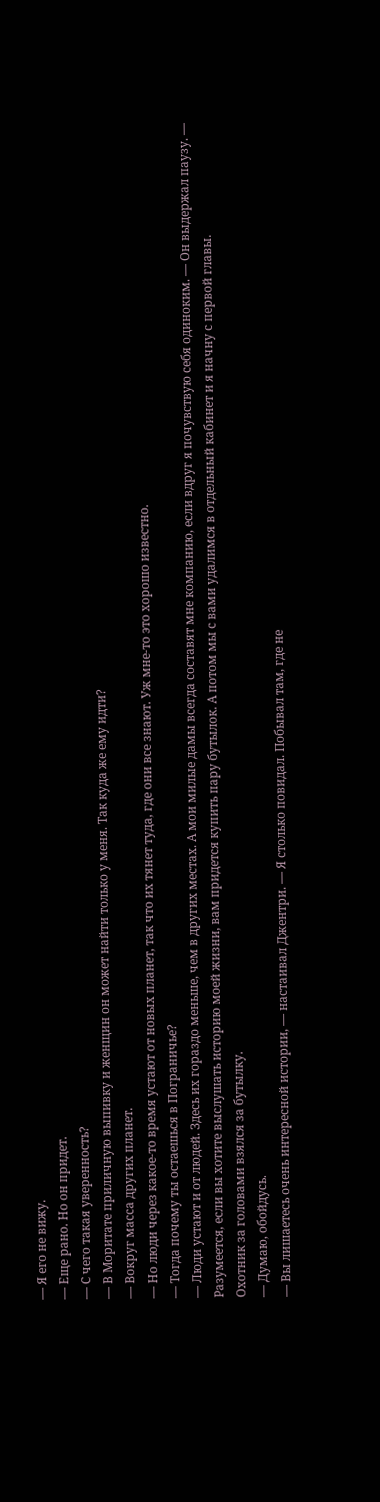— Я его не вижу.
— Еще рано. Но он придет.
— С чего такая уверенность?
— В Моритате приличную выпивку и женщин он может найти только у меня. Так куда же ему идти?
— Вокруг масса других планет.
— Но люди через какое-то время устают от новых планет, так что их тянет туда, где они все знают. Уж мне-то это хорошо известно.
— Тогда почему ты остаешься в Пограничье?
— Люди устают и от людей. Здесь их гораздо меньше, чем в других местах. А мои милые дамы всегда составят мне компанию, если вдруг я почувствую себя одиноким. — Он выдержал паузу. — Разумеется, если вы хотите выслушать историю моей жизни, вам придется купить пару бутылок. А потом мы с вами удалимся в отдельный кабинет и я начну с первой главы.
Охотник за головами взялся за бутылку.
— Думаю, обойдусь.
— Вы лишаетесь очень интересной истории, — настаивал Джентри. — Я столько повидал. Побывал там, где не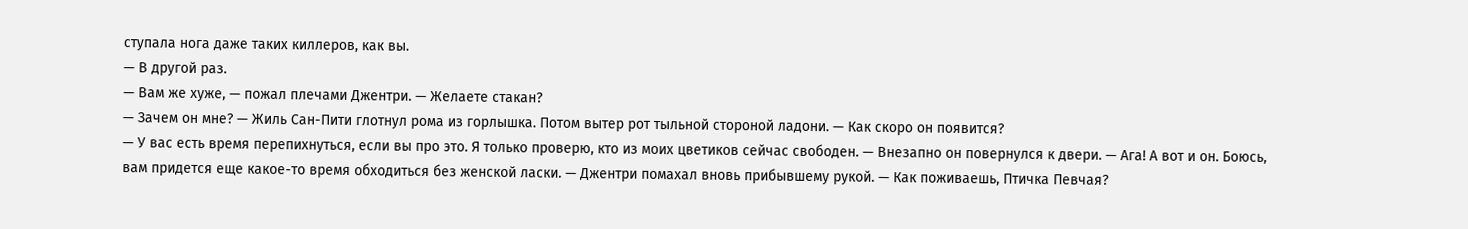ступала нога даже таких киллеров, как вы.
— В другой раз.
— Вам же хуже, — пожал плечами Джентри. — Желаете стакан?
— Зачем он мне? — Жиль Сан-Пити глотнул рома из горлышка. Потом вытер рот тыльной стороной ладони. — Как скоро он появится?
— У вас есть время перепихнуться, если вы про это. Я только проверю, кто из моих цветиков сейчас свободен. — Внезапно он повернулся к двери. — Ага! А вот и он. Боюсь, вам придется еще какое-то время обходиться без женской ласки. — Джентри помахал вновь прибывшему рукой. — Как поживаешь, Птичка Певчая?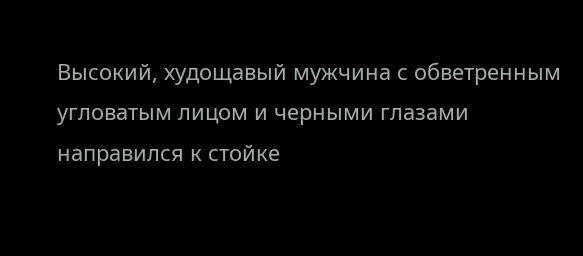Высокий, худощавый мужчина с обветренным угловатым лицом и черными глазами направился к стойке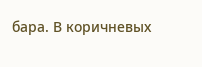бара. В коричневых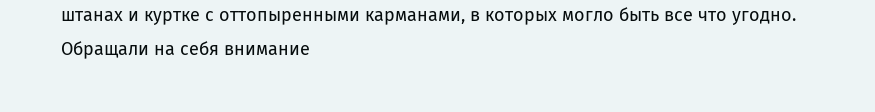штанах и куртке с оттопыренными карманами, в которых могло быть все что угодно. Обращали на себя внимание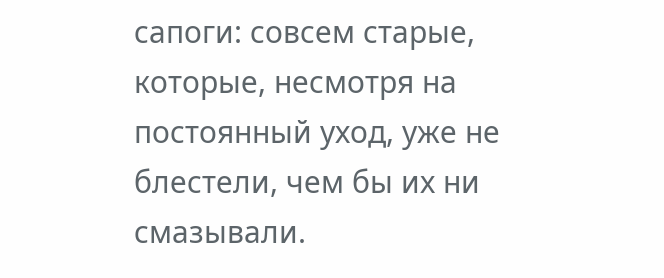сапоги: совсем старые, которые, несмотря на постоянный уход, уже не блестели, чем бы их ни смазывали.